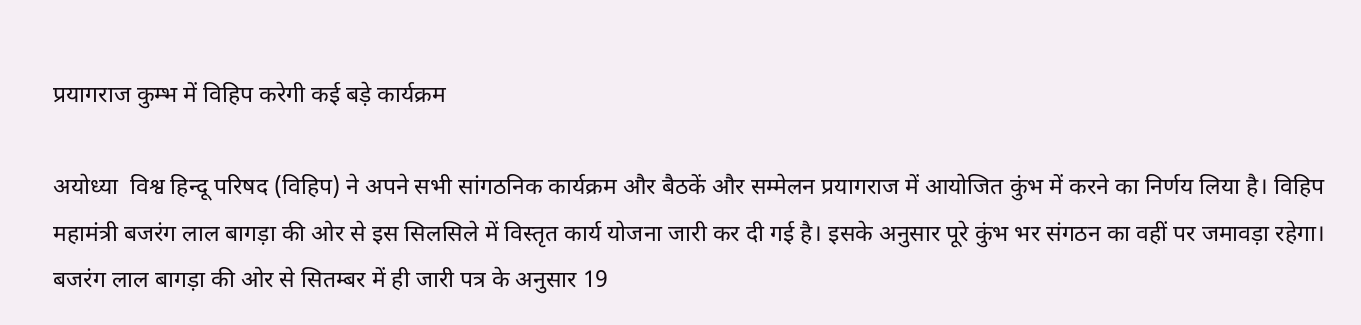प्रयागराज कुम्भ में विहिप करेगी कई बड़े कार्यक्रम

अयोध्या  विश्व हिन्दू परिषद (विहिप) ने अपने सभी सांगठनिक कार्यक्रम और बैठकें और सम्मेलन प्रयागराज में आयोजित कुंभ में करने का निर्णय लिया है। विहिप महामंत्री बजरंग लाल बागड़ा की ओर से इस सिलसिले में विस्तृत कार्य योजना जारी कर दी गई है। इसके अनुसार पूरे कुंभ भर संगठन का वहीं पर जमावड़ा रहेगा। बजरंग लाल बागड़ा की ओर से सितम्बर में ही जारी पत्र के अनुसार 19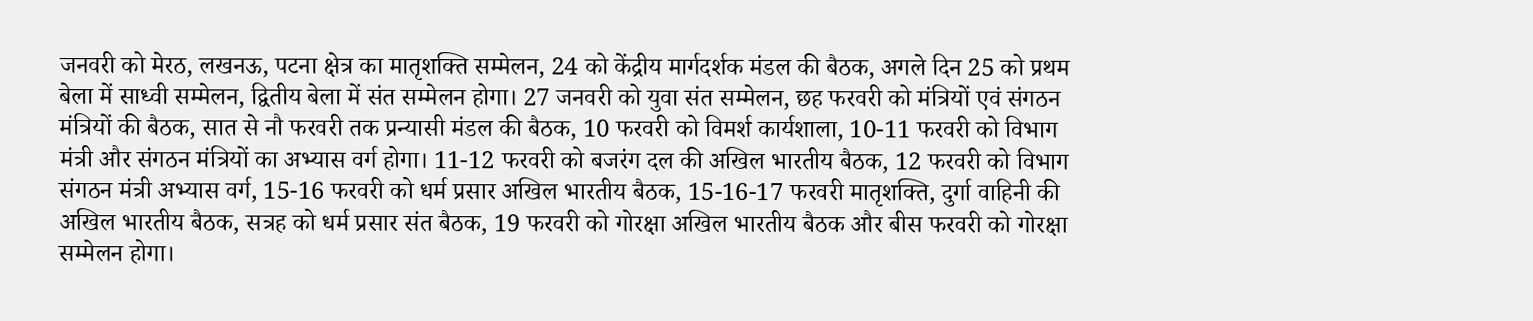जनवरी को मेरठ, लखनऊ, पटना क्षेत्र का मातृशक्ति सम्मेलन, 24 को केंद्रीय मार्गदर्शक मंडल की बैठक, अगले दिन 25 को प्रथम बेला में साध्वी सम्मेलन, द्वितीय बेला में संत सम्मेलन होगा। 27 जनवरी को युवा संत सम्मेलन, छह फरवरी को मंत्रियों एवं संगठन मंत्रियों की बैठक, सात से नौ फरवरी तक प्रन्यासी मंडल की बैठक, 10 फरवरी को विमर्श कार्यशाला, 10-11 फरवरी को विभाग मंत्री और संगठन मंत्रियों का अभ्यास वर्ग होगा। 11-12 फरवरी को बजरंग दल की अखिल भारतीय बैठक, 12 फरवरी को विभाग संगठन मंत्री अभ्यास वर्ग, 15-16 फरवरी को धर्म प्रसार अखिल भारतीय बैठक, 15-16-17 फरवरी मातृशक्ति, दुर्गा वाहिनी की अखिल भारतीय बैठक, सत्रह को धर्म प्रसार संत बैठक, 19 फरवरी को गोरक्षा अखिल भारतीय बैठक और बीस फरवरी को गोरक्षा सम्मेलन होगा।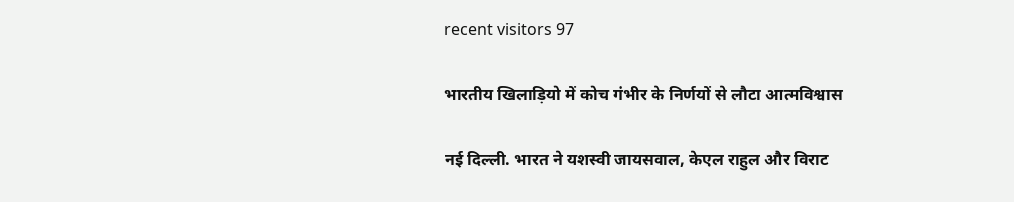recent visitors 97

भारतीय खिलाड़ियो में कोच गंभीर के निर्णयों से लौटा आत्मविश्वास

नई दिल्ली. भारत ने यशस्वी जायसवाल, केएल राहुल और विराट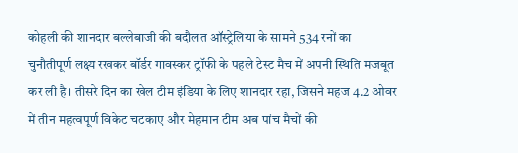कोहली की शानदार बल्लेबाजी की बदौलत ऑस्ट्रेलिया के सामने 534 रनों का चुनौतीपूर्ण लक्ष्य रखकर बॉर्डर गावस्कर ट्रॉफी के पहले टेस्ट मैच में अपनी स्थिति मजबूत कर ली है। तीसरे दिन का खेल टीम इंडिया के लिए शानदार रहा, जिसने महज 4.2 ओवर में तीन महत्वपूर्ण विकेट चटकाए और मेहमान टीम अब पांच मैचों की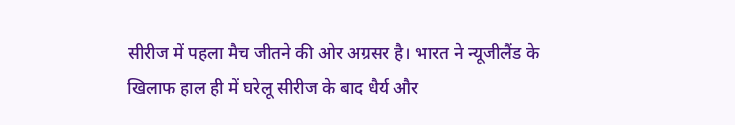सीरीज में पहला मैच जीतने की ओर अग्रसर है। भारत ने न्यूजीलैंड के खिलाफ हाल ही में घरेलू सीरीज के बाद धैर्य और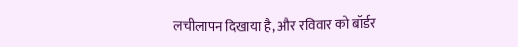लचीलापन दिखाया है, और रविवार को बॉर्डर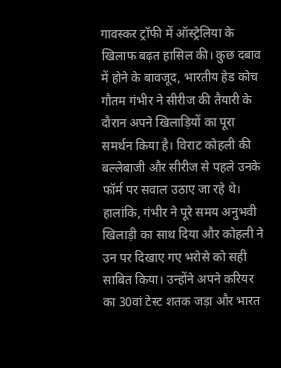गावस्कर ट्रॉफी में ऑस्ट्रेलिया के खिलाफ बढ़त हासिल की। कुछ दबाव में होने के बावजूद, भारतीय हेड कोच गौतम गंभीर ने सीरीज की तैयारी के दौरान अपने खिलाड़ियों का पूरा समर्थन किया है। विराट कोहली की बल्लेबाजी और सीरीज से पहले उनके फॉर्म पर सवाल उठाए जा रहे थे। हालांकि, गंभीर ने पूरे समय अनुभवी खिलाड़ी का साथ दिया और कोहली ने उन पर दिखाए गए भरोसे को सही साबित किया। उन्होंने अपने करियर का 30वां टेस्ट शतक जड़ा और भारत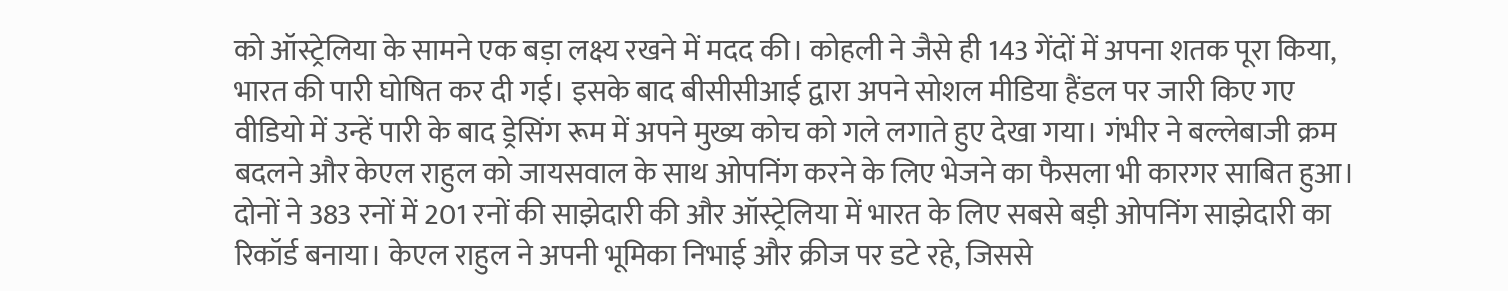को ऑस्ट्रेलिया के सामने एक बड़ा लक्ष्य रखने में मदद की। कोहली ने जैसे ही 143 गेंदों में अपना शतक पूरा किया, भारत की पारी घोषित कर दी गई। इसके बाद बीसीसीआई द्वारा अपने सोशल मीडिया हैंडल पर जारी किए गए वीडियो में उन्हें पारी के बाद ड्रेसिंग रूम में अपने मुख्य कोच को गले लगाते हुए देखा गया। गंभीर ने बल्लेबाजी क्रम बदलने और केएल राहुल को जायसवाल के साथ ओपनिंग करने के लिए भेजने का फैसला भी कारगर साबित हुआ। दोनों ने 383 रनों में 201 रनों की साझेदारी की और ऑस्ट्रेलिया में भारत के लिए सबसे बड़ी ओपनिंग साझेदारी का रिकॉर्ड बनाया। केएल राहुल ने अपनी भूमिका निभाई और क्रीज पर डटे रहे, जिससे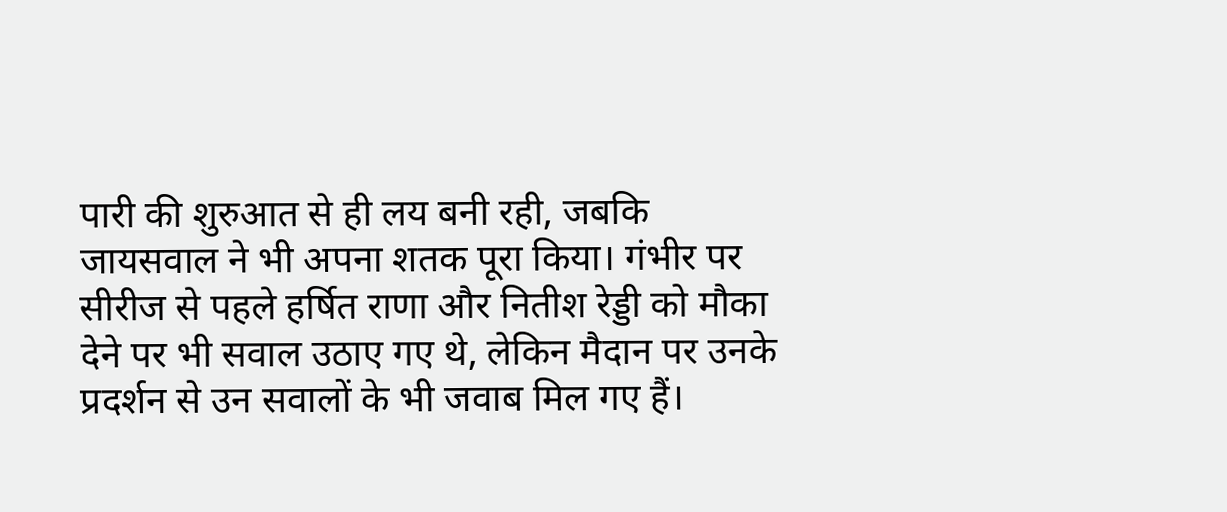पारी की शुरुआत से ही लय बनी रही, जबकि जायसवाल ने भी अपना शतक पूरा किया। गंभीर पर सीरीज से पहले हर्षित राणा और नितीश रेड्डी को मौका देने पर भी सवाल उठाए गए थे, लेकिन मैदान पर उनके प्रदर्शन से उन सवालों के भी जवाब मिल गए हैं।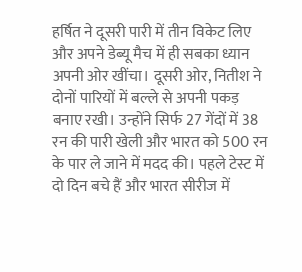हर्षित ने दूसरी पारी में तीन विकेट लिए और अपने डेब्यू मैच में ही सबका ध्यान अपनी ओर खींचा। दूसरी ओर, नितीश ने दोनों पारियों में बल्ले से अपनी पकड़ बनाए रखी। उन्होंने सिर्फ 27 गेंदों में 38 रन की पारी खेली और भारत को 500 रन के पार ले जाने में मदद की। पहले टेस्ट में दो दिन बचे हैं और भारत सीरीज में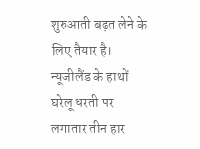शुरुआती बढ़त लेने के लिए तैयार है। न्यूजीलैंड के हाथों घरेलू धरती पर लगातार तीन हार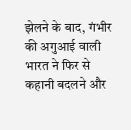झेलने के बाद, गंभीर की अगुआई वाली भारत ने फिर से कहानी बदलने और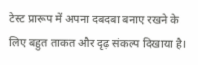टेस्ट प्रारूप में अपना दबदबा बनाए रखने के लिए बहुत ताकत और दृढ़ संकल्प दिखाया है।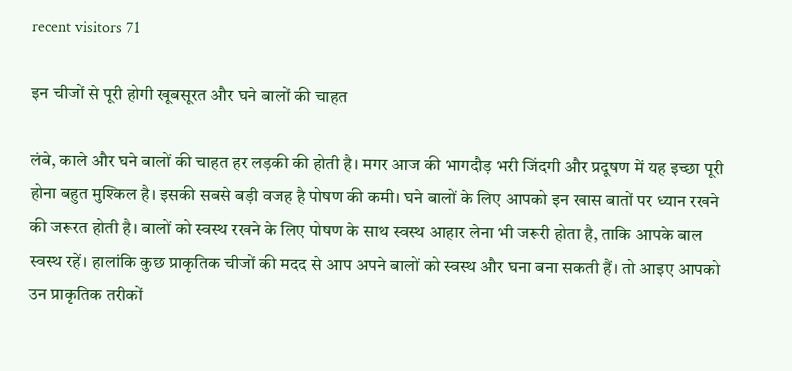recent visitors 71

इन चीजों से पूरी होगी खूबसूरत और घने बालों की चाहत

लंबे, काले और घने बालों की चाहत हर लड़की की होती है। मगर आज की भागदौड़ भरी जिंदगी और प्रदूषण में यह इच्छा पूरी होना बहुत मुश्किल है। इसकी सबसे बड़ी वजह है पोषण की कमी। घने बालों के लिए आपको इन खास बातों पर ध्यान रखने की जरूरत होती है। बालों को स्वस्थ रखने के लिए पोषण के साथ स्वस्थ आहार लेना भी जरूरी होता है, ताकि आपके बाल स्वस्थ रहें। हालांकि कुछ प्राकृतिक चीजों की मदद से आप अपने बालों को स्वस्थ और घना बना सकती हैं। तो आइए आपको उन प्राकृतिक तरीकों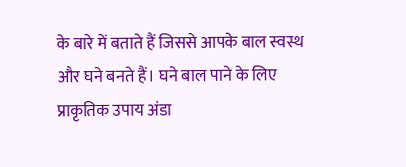के बारे में बताते हैं जिससे आपके बाल स्वस्थ और घने बनते हैं। घने बाल पाने के लिए प्राकृतिक उपाय अंडा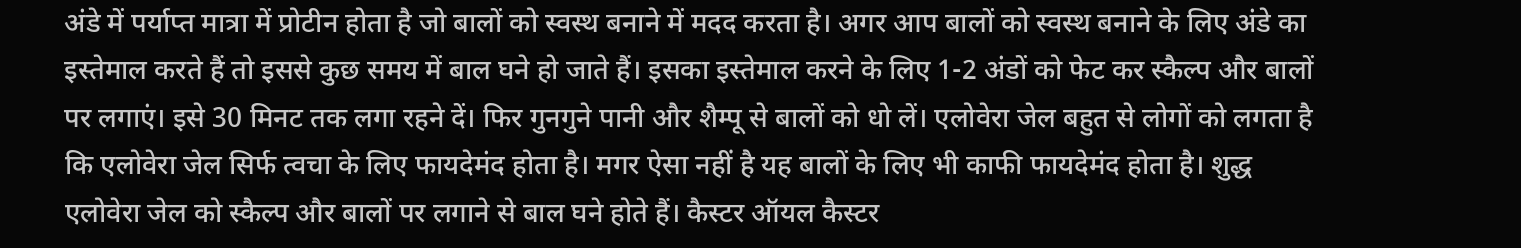अंडे में पर्याप्त मात्रा में प्रोटीन होता है जो बालों को स्वस्थ बनाने में मदद करता है। अगर आप बालों को स्वस्थ बनाने के लिए अंडे का इस्तेमाल करते हैं तो इससे कुछ समय में बाल घने हो जाते हैं। इसका इस्तेमाल करने के लिए 1-2 अंडों को फेट कर स्कैल्प और बालों पर लगाएं। इसे 30 मिनट तक लगा रहने दें। फिर गुनगुने पानी और शैम्पू से बालों को धो लें। एलोवेरा जेल बहुत से लोगों को लगता है कि एलोवेरा जेल सिर्फ त्वचा के लिए फायदेमंद होता है। मगर ऐसा नहीं है यह बालों के लिए भी काफी फायदेमंद होता है। शुद्ध एलोवेरा जेल को स्कैल्प और बालों पर लगाने से बाल घने होते हैं। कैस्टर ऑयल कैस्टर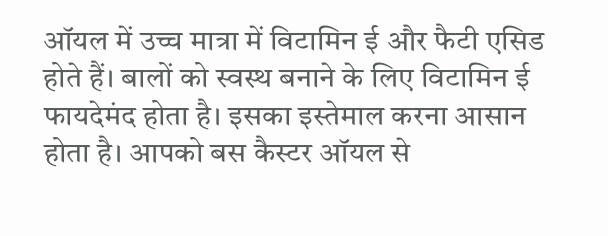ऑयल में उच्च मात्रा में विटामिन ई और फैटी एसिड होते हैं। बालों को स्वस्थ बनाने के लिए विटामिन ई फायदेमंद होता है। इसका इस्तेमाल करना आसान होता है। आपको बस कैस्टर ऑयल से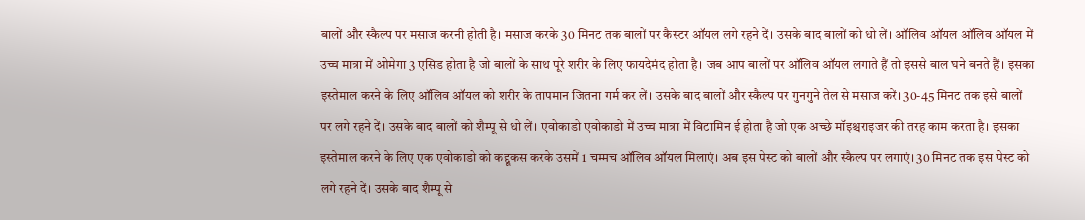बालों और स्कैल्प पर मसाज करनी होती है। मसाज करके 30 मिनट तक बालों पर कैस्टर ऑयल लगे रहने दें। उसके बाद बालों को धो लें। ऑलिव ऑयल ऑलिव ऑयल में उच्च मात्रा में ओमेगा 3 एसिड होता है जो बालों के साथ पूरे शरीर के लिए फायदेमंद होता है। जब आप बालों पर ऑलिव ऑयल लगाते हैं तो इससे बाल घने बनते हैं। इसका इस्तेमाल करने के लिए ऑलिव ऑयल को शरीर के तापमान जितना गर्म कर लें। उसके बाद बालों और स्कैल्प पर गुनगुने तेल से मसाज करें। 30-45 मिनट तक इसे बालों पर लगे रहने दें। उसके बाद बालों को शैम्पू से धो लें। एवोकाडो एवोकाडो में उच्च मात्रा में विटामिन ई होता है जो एक अच्छे मॉइश्चराइजर की तरह काम करता है। इसका इस्तेमाल करने के लिए एक एवोकाडो को कद्दूकस करके उसमें 1 चम्मच ऑलिव ऑयल मिलाएं। अब इस पेस्ट को बालों और स्कैल्प पर लगाएं। 30 मिनट तक इस पेस्ट को लगे रहने दें। उसके बाद शैम्पू से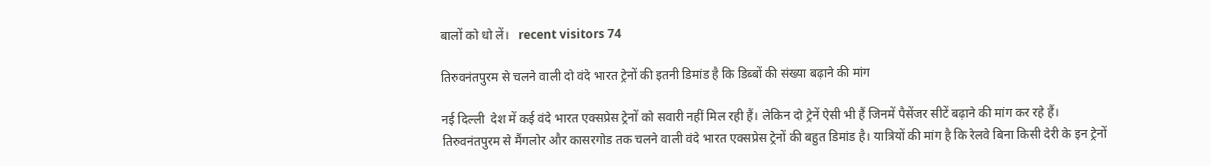बालों को धो लें।   recent visitors 74

तिरुवनंतपुरम से चलने वाली दो वंदे भारत ट्रेनों की इतनी डिमांड है कि डिब्बों की संख्या बढ़ाने की मांग

नई दिल्ली  देश में कई वंदे भारत एक्सप्रेस ट्रेनों को सवारी नहीं मिल रही हैं। लेकिन दो ट्रेनें ऐसी भी हैं जिनमें पैसेंजर सीटें बढ़ाने की मांग कर रहे हैं। तिरुवनंतपुरम से मैंगलोर और कासरगोड तक चलने वाली वंदे भारत एक्सप्रेस ट्रेनों की बहुत डिमांड है। यात्रियों की मांग है कि रेलवे बिना किसी देरी के इन ट्रेनों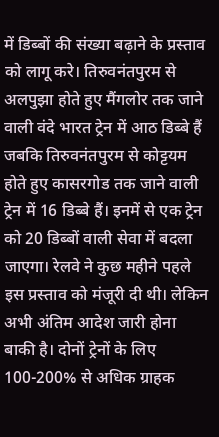में डिब्बों की संख्या बढ़ाने के प्रस्ताव को लागू करे। तिरुवनंतपुरम से अलपुझा होते हुए मैंगलोर तक जाने वाली वंदे भारत ट्रेन में आठ डिब्बे हैं जबकि तिरुवनंतपुरम से कोट्टयम होते हुए कासरगोड तक जाने वाली ट्रेन में 16 डिब्बे हैं। इनमें से एक ट्रेन को 20 डिब्बों वाली सेवा में बदला जाएगा। रेलवे ने कुछ महीने पहले इस प्रस्ताव को मंजूरी दी थी। लेकिन अभी अंतिम आदेश जारी होना बाकी है। दोनों ट्रेनों के लिए 100-200% से अधिक ग्राहक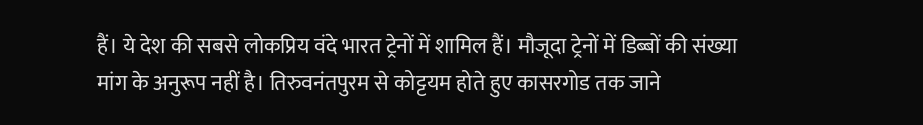हैं। ये देश की सबसे लोकप्रिय वंदे भारत ट्रेनों में शामिल हैं। मौजूदा ट्रेनों में डिब्बों की संख्या मांग के अनुरूप नहीं है। तिरुवनंतपुरम से कोट्टयम होते हुए कासरगोड तक जाने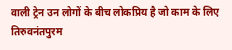वाली ट्रेन उन लोगों के बीच लोकप्रिय है जो काम के लिए तिरुवनंतपुरम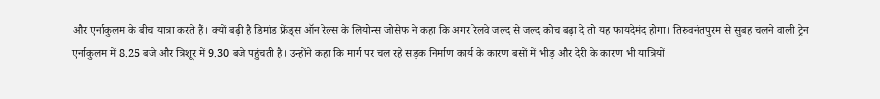और एर्नाकुलम के बीच यात्रा करते हैं। क्यों बढ़ी है डिमांड फ्रेंड्स ऑन रेल्स के लियोन्स जोसेफ ने कहा कि अगर रेलवे जल्द से जल्द कोच बढ़ा दे तो यह फायदेमंद होगा। तिरुवनंतपुरम से सुबह चलने वाली ट्रेन एर्नाकुलम में 8.25 बजे और त्रिशूर में 9.30 बजे पहुंचती है। उन्होंने कहा कि मार्ग पर चल रहे सड़क निर्माण कार्य के कारण बसों में भीड़ और देरी के कारण भी यात्रियों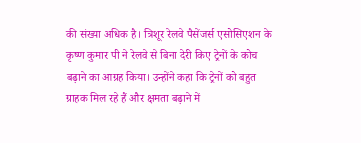की संख्या अधिक है। त्रिशूर रेलवे पैसेंजर्स एसोसिएशन के कृष्ण कुमार पी ने रेलवे से बिना देरी किए ट्रेनों के कोच बढ़ाने का आग्रह किया। उन्होंने कहा कि ट्रेनों को बहुत ग्राहक मिल रहे हैं और क्षमता बढ़ाने में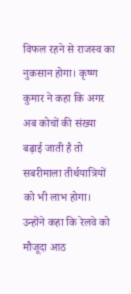विफल रहने से राजस्व का नुकसान होगा। कृष्ण कुमार ने कहा कि अगर अब कोचों की संख्या बढ़ाई जाती है तो सबरीमाला तीर्थयात्रियों को भी लाभ होगा। उन्होंने कहा कि रेलवे को मौजूदा आठ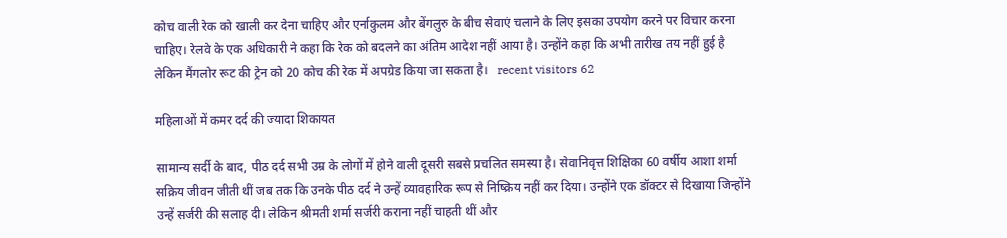कोच वाली रेक को खाली कर देना चाहिए और एर्नाकुलम और बेंगलुरु के बीच सेवाएं चलाने के लिए इसका उपयोग करने पर विचार करना चाहिए। रेलवे के एक अधिकारी ने कहा कि रेक को बदलने का अंतिम आदेश नहीं आया है। उन्होंने कहा कि अभी तारीख तय नहीं हुई है लेकिन मैंगलोर रूट की ट्रेन को 20 कोच की रेक में अपग्रेड किया जा सकता है।   recent visitors 62

महिलाओं में कमर दर्द की ज्यादा शिकायत

सामान्य सर्दी के बाद, पीठ दर्द सभी उम्र के लोगों में होने वाली दूसरी सबसे प्रचलित समस्या है। सेवानिवृत्त शिक्षिका 60 वर्षीय आशा शर्मा सक्रिय जीवन जीती थीं जब तक कि उनके पीठ दर्द ने उन्हें व्यावहारिक रूप से निष्क्रिय नहीं कर दिया। उन्होंने एक डॉक्टर से दिखाया जिन्होंने उन्हें सर्जरी की सलाह दी। लेकिन श्रीमती शर्मा सर्जरी कराना नहीं चाहती थीं और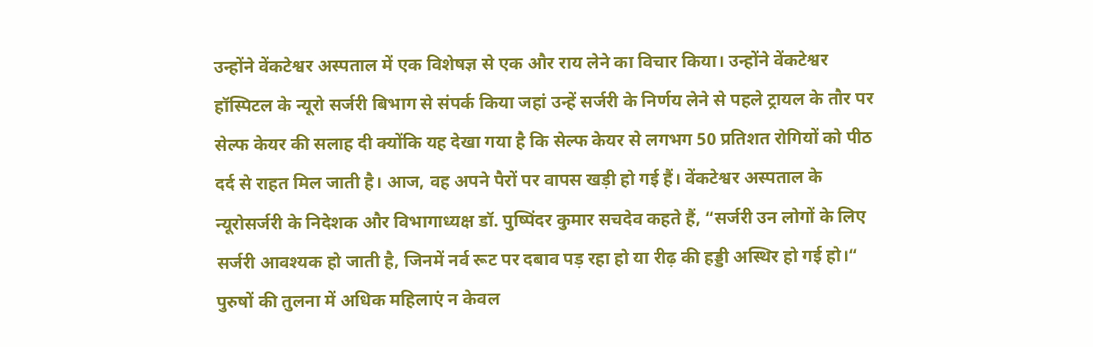उन्होंने वेंकटेश्वर अस्पताल में एक विशेषज्ञ से एक और राय लेने का विचार किया। उन्होंने वेंकटेश्वर हॉस्पिटल के न्यूरो सर्जरी बिभाग से संपर्क किया जहां उन्हें सर्जरी के निर्णय लेने से पहले ट्रायल के तौर पर सेल्फ केयर की सलाह दी क्योंकि यह देखा गया है कि सेल्फ केयर से लगभग 50 प्रतिशत रोगियों को पीठ दर्द से राहत मिल जाती है। आज, वह अपने पैरों पर वापस खड़ी हो गई हैं। वेंकटेश्वर अस्पताल के न्यूरोसर्जरी के निदेशक और विभागाध्यक्ष डॉ. पुष्पिंदर कुमार सचदेव कहते हैं, “सर्जरी उन लोगों के लिए सर्जरी आवश्यक हो जाती है, जिनमें नर्व रूट पर दबाव पड़ रहा हो या रीढ़ की हड्डी अस्थिर हो गई हो।“ पुरुषों की तुलना में अधिक महिलाएं न केवल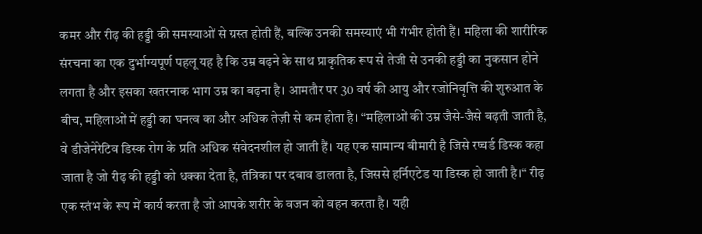कमर और रीढ़ की हड्डी की समस्याओं से ग्रस्त होती हैं, बल्कि उनकी समस्याएं भी गंभीर होती हैं। महिला की शारीरिक संरचना का एक दुर्भाग्यपूर्ण पहलू यह है कि उम्र बढ़ने के साथ प्राकृतिक रूप से तेजी से उनकी हड्डी का नुकसान होने लगता है और इसका खतरनाक भाग उम्र का बढ़ना है। आमतौर पर 30 वर्ष की आयु और रजोनिवृत्ति की शुरुआत के बीच, महिलाओं में हड्डी का घनत्व का और अधिक तेज़ी से कम होता है। “महिलाओं की उम्र जैसे-जैसे बढ़ती जाती है, वे डीजेनेरेटिव डिस्क रोग के प्रति अधिक संवेदनशील हो जाती हैं। यह एक सामान्य बीमारी है जिसे रप्चर्ड डिस्क कहा जाता है जो रीढ़ की हड्डी को धक्का देता है, तंत्रिका पर दबाव डालता है, जिससे हर्निएटेड या डिस्क हो जाती है।“ रीढ़ एक स्तंभ के रूप में कार्य करता है जो आपके शरीर के वजन को वहन करता है। यही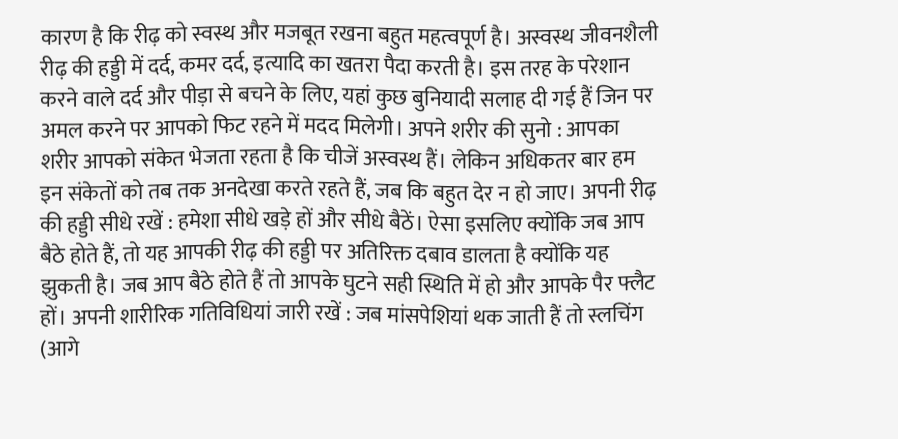कारण है कि रीढ़ को स्वस्थ और मजबूत रखना बहुत महत्वपूर्ण है। अस्वस्थ जीवनशैली रीढ़ की हड्डी में दर्द, कमर दर्द, इत्यादि का खतरा पैदा करती है। इस तरह के परेशान करने वाले दर्द और पीड़ा से बचने के लिए, यहां कुछ बुनियादी सलाह दी गई हैं जिन पर अमल करने पर आपको फिट रहने में मदद मिलेगी। अपने शरीर की सुनो : आपका शरीर आपको संकेत भेजता रहता है कि चीजें अस्वस्थ हैं। लेकिन अधिकतर बार हम इन संकेतों को तब तक अनदेखा करते रहते हैं, जब कि बहुत देर न हो जाए। अपनी रीढ़ की हड्डी सीधे रखें : हमेशा सीधे खड़े हों और सीधे बैठें। ऐसा इसलिए क्योंकि जब आप बैठे होते हैं, तो यह आपकी रीढ़ की हड्डी पर अतिरिक्त दबाव डालता है क्योंकि यह झुकती है। जब आप बैठे होते हैं तो आपके घुटने सही स्थिति में हो और आपके पैर फ्लैट हों। अपनी शारीरिक गतिविधियां जारी रखें : जब मांसपेशियां थक जाती हैं तो स्लचिंग (आगे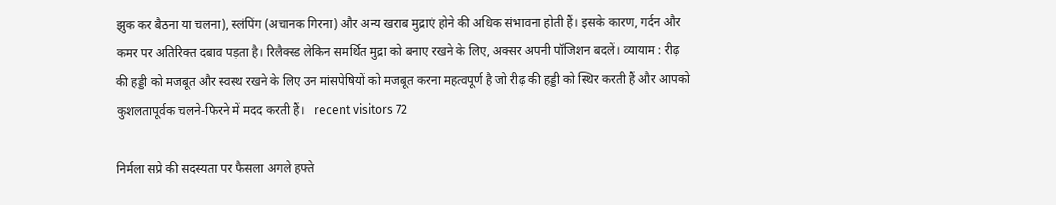झुक कर बैठना या चलना), स्लंपिंग (अचानक गिरना) और अन्य खराब मुद्राएं होने की अधिक संभावना होती हैं। इसके कारण, गर्दन और कमर पर अतिरिक्त दबाव पड़ता है। रिलैक्स्ड लेकिन समर्थित मुद्रा को बनाए रखने के लिए, अक्सर अपनी पॉजिशन बदलें। व्यायाम : रीढ़ की हड्डी को मजबूत और स्वस्थ रखने के लिए उन मांसपेषियों को मजबूत करना महत्वपूर्ण है जो रीढ़ की हड्डी को स्थिर करती हैं और आपको कुशलतापूर्वक चलने-फिरने में मदद करती हैं।   recent visitors 72

निर्मला सप्रे की सदस्यता पर फैसला अगले हफ्ते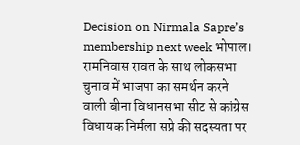Decision on Nirmala Sapre’s membership next week भोपाल। रामनिवास रावत के साथ लोकसभा चुनाव में भाजपा का समर्थन करने वाली बीना विधानसभा सीट से कांग्रेस विधायक निर्मला सप्रे की सदस्यता पर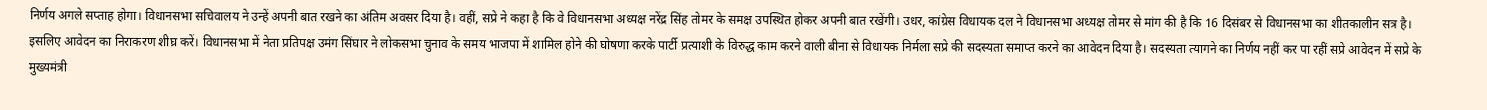निर्णय अगले सप्ताह होगा। विधानसभा सचिवालय ने उन्हें अपनी बात रखने का अंतिम अवसर दिया है। वहीं, सप्रे ने कहा है कि वे विधानसभा अध्यक्ष नरेंद्र सिंह तोमर के समक्ष उपस्थित होकर अपनी बात रखेंगी। उधर, कांग्रेस विधायक दल ने विधानसभा अध्यक्ष तोमर से मांग की है कि 16 दिसंबर से विधानसभा का शीतकालीन सत्र है। इसलिए आवेदन का निराकरण शीघ्र करें। विधानसभा में नेता प्रतिपक्ष उमंग सिंघार ने लोकसभा चुनाव के समय भाजपा में शामिल होने की घोषणा करके पार्टी प्रत्याशी के विरुद्ध काम करने वाली बीना से विधायक निर्मला सप्रे की सदस्यता समाप्त करने का आवेदन दिया है। सदस्यता त्यागने का निर्णय नहीं कर पा रहीं सप्रे आवेदन में सप्रे के मुख्यमंत्री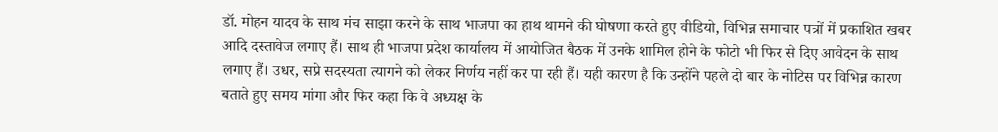डॉ. मोहन यादव के साथ मंच साझा करने के साथ भाजपा का हाथ थामने की घोषणा करते हुए वीडियो, विभिन्न समाचार पत्रों में प्रकाशित खबर आदि दस्तावेज लगाए हैं। साथ ही भाजपा प्रदेश कार्यालय में आयोजित बैठक में उनके शामिल होने के फोटो भी फिर से दिए आवेदन के साथ लगाए हैं। उधर, सप्रे सदस्यता त्यागने को लेकर निर्णय नहीं कर पा रही हैं। यही कारण है कि उन्होंने पहले दो बार के नोटिस पर विभिन्न कारण बताते हुए समय मांगा और फिर कहा कि वे अध्यक्ष के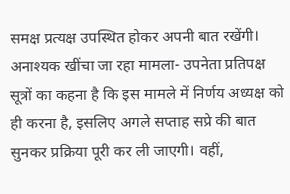समक्ष प्रत्यक्ष उपस्थित होकर अपनी बात रखेंगी। अनाश्यक खींचा जा रहा मामला- उपनेता प्रतिपक्ष सूत्रों का कहना है कि इस मामले में निर्णय अध्यक्ष को ही करना है, इसलिए अगले सप्ताह सप्रे की बात सुनकर प्रक्रिया पूरी कर ली जाएगी। वहीं,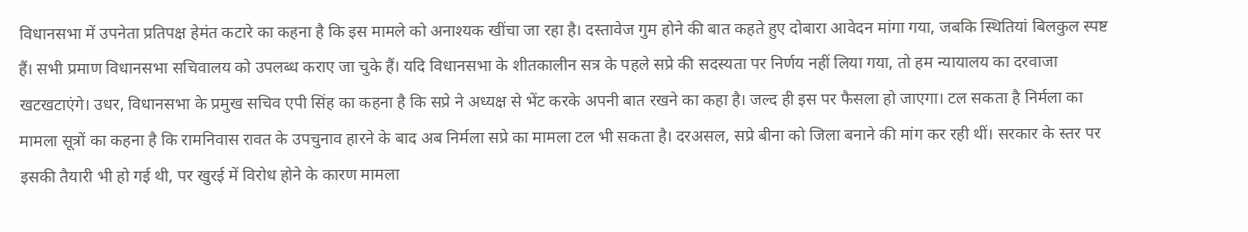विधानसभा में उपनेता प्रतिपक्ष हेमंत कटारे का कहना है कि इस मामले को अनाश्यक खींचा जा रहा है। दस्तावेज गुम होने की बात कहते हुए दोबारा आवेदन मांगा गया, जबकि स्थितियां बिलकुल स्पष्ट हैं। सभी प्रमाण विधानसभा सचिवालय को उपलब्ध कराए जा चुके हैं। यदि विधानसभा के शीतकालीन सत्र के पहले सप्रे की सदस्यता पर निर्णय नहीं लिया गया, तो हम न्यायालय का दरवाजा खटखटाएंगे। उधर, विधानसभा के प्रमुख सचिव एपी सिंह का कहना है कि सप्रे ने अध्यक्ष से भेंट करके अपनी बात रखने का कहा है। जल्द ही इस पर फैसला हो जाएगा। टल सकता है निर्मला का मामला सूत्रों का कहना है कि रामनिवास रावत के उपचुनाव हारने के बाद अब निर्मला सप्रे का मामला टल भी सकता है। दरअसल, सप्रे बीना को जिला बनाने की मांग कर रही थीं। सरकार के स्तर पर इसकी तैयारी भी हो गई थी, पर खुरई में विरोध होने के कारण मामला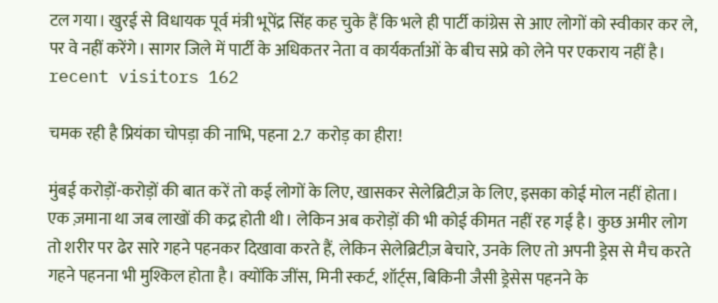टल गया। खुरई से विधायक पूर्व मंत्री भूपेंद्र सिंह कह चुके हैं कि भले ही पार्टी कांग्रेस से आए लोगों को स्वीकार कर ले, पर वे नहीं करेंगे। सागर जिले में पार्टी के अधिकतर नेता व कार्यकर्ताओं के बीच सप्रे को लेने पर एकराय नहीं है। recent visitors 162

चमक रही है प्रियंका चोपड़ा की नाभि, पहना 2.7 करोड़ का हीरा!

मुंबई करोड़ों-करोड़ों की बात करें तो कई लोगों के लिए, खासकर सेलेब्रिटीज़ के लिए, इसका कोई मोल नहीं होता। एक ज़माना था जब लाखों की कद्र होती थी। लेकिन अब करोड़ों की भी कोई कीमत नहीं रह गई है। कुछ अमीर लोग तो शरीर पर ढेर सारे गहने पहनकर दिखावा करते हैं, लेकिन सेलेब्रिटीज़ बेचारे, उनके लिए तो अपनी ड्रेस से मैच करते गहने पहनना भी मुश्किल होता है। क्योंकि जींस, मिनी स्कर्ट, शॉर्ट्स, बिकिनी जैसी ड्रेसेस पहनने के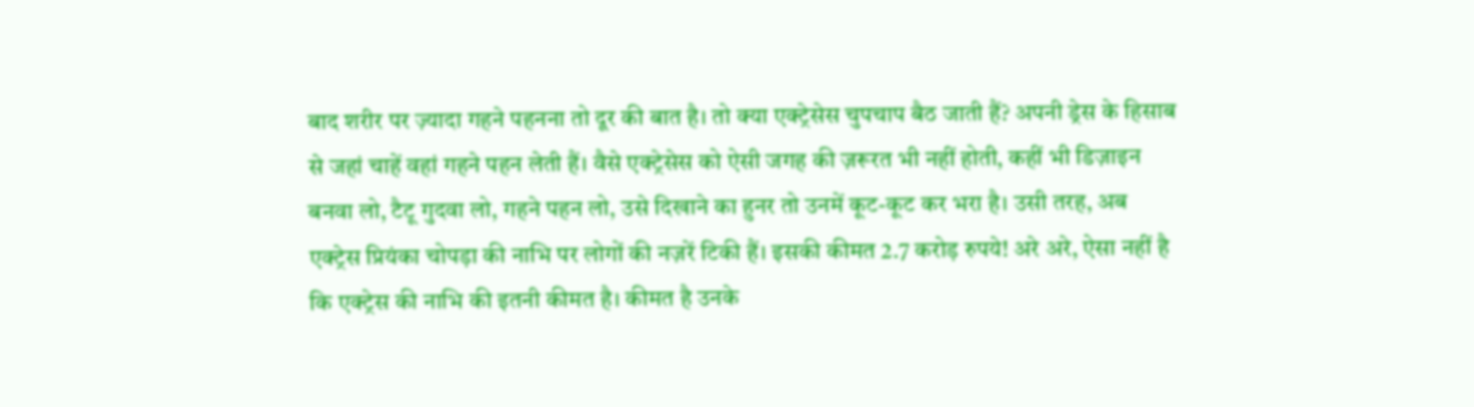बाद शरीर पर ज़्यादा गहने पहनना तो दूर की बात है। तो क्या एक्ट्रेसेस चुपचाप बैठ जाती हैं? अपनी ड्रेस के हिसाब से जहां चाहें वहां गहने पहन लेती हैं। वैसे एक्ट्रेसेस को ऐसी जगह की ज़रूरत भी नहीं होती, कहीं भी डिज़ाइन बनवा लो, टैटू गुदवा लो, गहने पहन लो, उसे दिखाने का हुनर तो उनमें कूट-कूट कर भरा है। उसी तरह, अब एक्ट्रेस प्रियंका चोपड़ा की नाभि पर लोगों की नज़रें टिकी हैं। इसकी कीमत 2.7 करोड़ रुपये! अरे अरे, ऐसा नहीं है कि एक्ट्रेस की नाभि की इतनी कीमत है। कीमत है उनके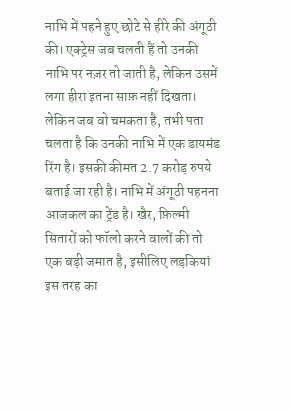नाभि में पहने हुए छोटे से हीरे की अंगूठी की। एक्ट्रेस जब चलती हैं तो उनकी नाभि पर नज़र तो जाती है, लेकिन उसमें लगा हीरा इतना साफ़ नहीं दिखता। लेकिन जब वो चमकता है, तभी पता चलता है कि उनकी नाभि में एक डायमंड रिंग है। इसकी कीमत 2.7 करोड़ रुपये बताई जा रही है। नाभि में अंगूठी पहनना आजकल का ट्रेंड है। खैर, फ़िल्मी सितारों को फॉलो करने वालों की तो एक बड़ी जमात है, इसीलिए लड़कियां इस तरह का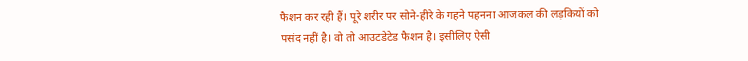फैशन कर रही हैं। पूरे शरीर पर सोने-हीरे के गहने पहनना आजकल की लड़कियों को पसंद नहीं है। वो तो आउटडेटेड फैशन है। इसीलिए ऐसी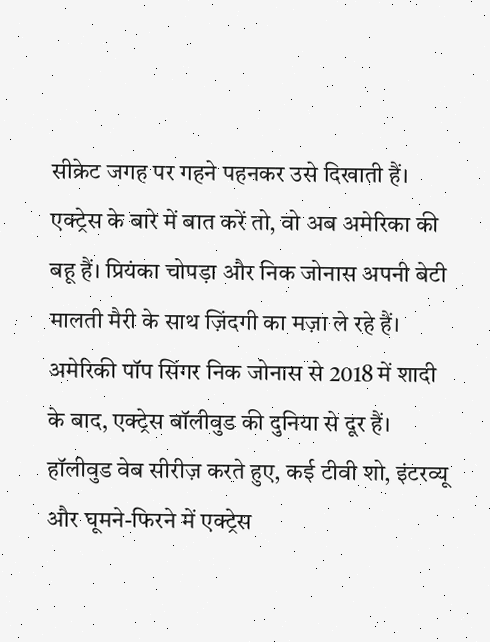सीक्रेट जगह पर गहने पहनकर उसे दिखाती हैं। एक्ट्रेस के बारे में बात करें तो, वो अब अमेरिका की बहू हैं। प्रियंका चोपड़ा और निक जोनास अपनी बेटी मालती मैरी के साथ ज़िंदगी का मज़ा ले रहे हैं। अमेरिकी पॉप सिंगर निक जोनास से 2018 में शादी के बाद, एक्ट्रेस बॉलीवुड की दुनिया से दूर हैं। हॉलीवुड वेब सीरीज़ करते हुए, कई टीवी शो, इंटरव्यू और घूमने-फिरने में एक्ट्रेस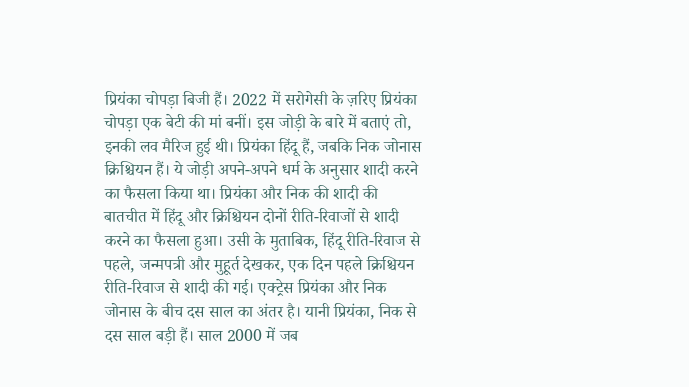प्रियंका चोपड़ा बिजी हैं। 2022 में सरोगेसी के ज़रिए प्रियंका चोपड़ा एक बेटी की मां बनीं। इस जोड़ी के बारे में बताएं तो, इनकी लव मैरिज हुई थी। प्रियंका हिंदू हैं, जबकि निक जोनास क्रिश्चियन हैं। ये जोड़ी अपने-अपने धर्म के अनुसार शादी करने का फैसला किया था। प्रियंका और निक की शादी की बातचीत में हिंदू और क्रिश्चियन दोनों रीति-रिवाजों से शादी करने का फैसला हुआ। उसी के मुताबिक, हिंदू रीति-रिवाज से पहले, जन्मपत्री और मुहूर्त देखकर, एक दिन पहले क्रिश्चियन रीति-रिवाज से शादी की गई। एक्ट्रेस प्रियंका और निक जोनास के बीच दस साल का अंतर है। यानी प्रियंका, निक से दस साल बड़ी हैं। साल 2000 में जब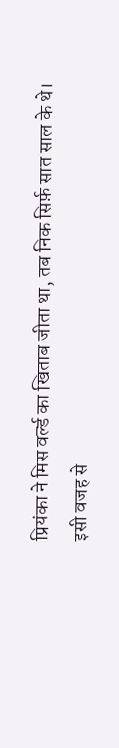प्रियंका ने मिस वर्ल्ड का खिताब जीता था, तब निक सिर्फ़ सात साल के थे। इसी वजह से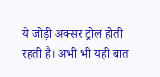ये जोड़ी अक्सर ट्रोल होती रहती है। अभी भी यही बात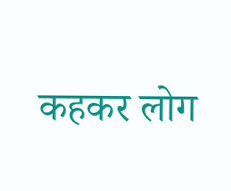कहकर लोग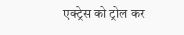एक्ट्रेस को ट्रोल कर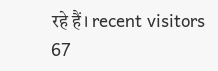रहे हैं। recent visitors 67